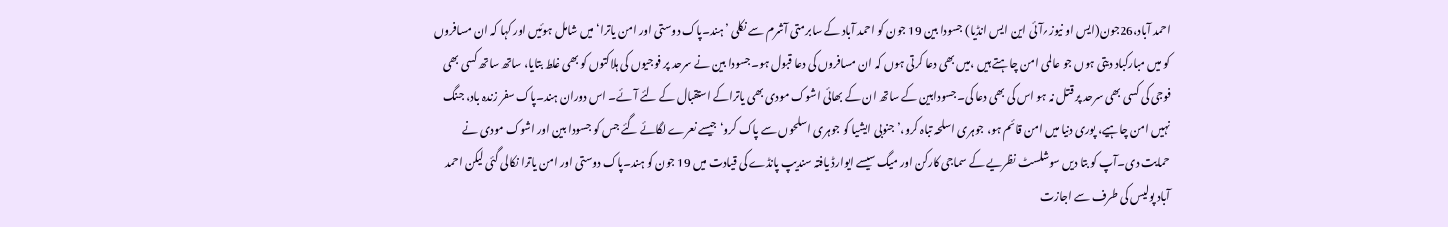احمد آباد،26جون(ایس او نیوز؍آئی این ایس انڈیا) جسودا بین 19 جون کو احمد آباد کے سابرمتی آشرم سے نکلی ’ہند۔پاک دوستی اور امن یاترا‘ میں شامل ہوئیں اور کہا کہ ان مسافروں کو میں مبارکباد دیتی ہوں جو عالمی امن چاہتے ہیں ،میں بھی دعا کرتی ہوں کہ ان مسافروں کی دعا قبول ہو۔جسودا بین نے سرحد پر فوجیوں کی ہلاکتوں کو بھی غلط بتایا، ساتھ ساتھ کسی بھی فوجی کی کسی بھی سرحد پر قتل نہ ہو اس کی بھی دعا کی۔جسودابین کے ساتھ ان کے بھائی اشوک مودی بھی یاتراکے استقبال کے لئے آئے۔ اس دوران ہند۔پاک سفر زندہ باد، جنگ نہیں امن چاہیے، پوری دنیا میں امن قائم ہو، جوہری اسلحہ تباہ کرو،’ جنوبی ایشیا کو جوہری اسلحوں سے پاک کرو‘ جیسے نعرے لگائے گئے جس کو جسودا بین اور اشوک مودی نے حمایت دی۔آپ کو بتا دیں سوشلسٹ نظریے کے سماجی کارکن اور میگ سیسے ایوارڈ یافتہ سندیپ پانڈے کی قیادت میں 19 جون کو ہند۔پاک دوستی اور امن یاترا نکالی گئی لیکن احمد آباد پولیس کی طرف سے اجازت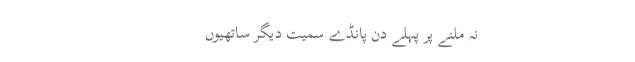نہ ملنے پر پہلے دن پانڈے سمیت دیگر ساتھیوں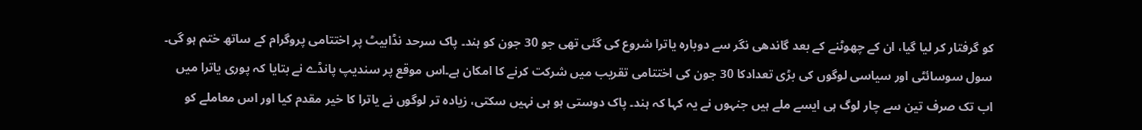کو گرفتار کر لیا گیا، ان کے چھوٹنے کے بعد گاندھی نگر سے دوبارہ یاترا شروع کی گئی تھی جو 30 جون کو ہند۔ پاک سرحد نڈابیٹ پر اختتامی پروگرام کے ساتھ ختم ہو گی۔ سول سوسائٹی اور سیاسی لوگوں کی بڑی تعدادکا 30 جون کی اختتامی تقریب میں شرکت کرنے کا امکان ہے۔اس موقع پر سندیپ پانڈے نے بتایا کہ پوری یاترا میں اب تک صرف تین سے چار لوگ ہی ایسے ملے ہیں جنہوں نے یہ کہا کہ ہند۔ پاک دوستی ہو ہی نہیں سکتی، زیادہ تر لوگوں نے یاترا کا خیر مقدم کیا اور اس معاملے کو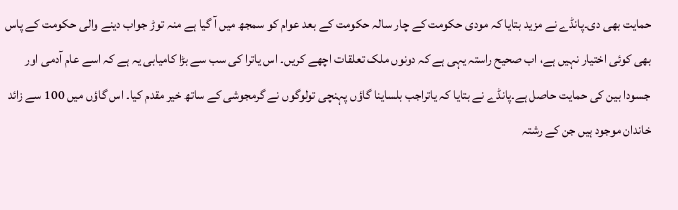حمایت بھی دی۔پانڈے نے مزید بتایا کہ مودی حکومت کے چار سالہ حکومت کے بعد عوام کو سمجھ میں آ گیا ہے منہ توڑ جواب دینے والی حکومت کے پاس بھی کوئی اختیار نہیں ہے، اب صحیح راستہ یہی ہے کہ دونوں ملک تعلقات اچھے کریں۔ اس یاترا کی سب سے بڑا کامیابی یہ ہے کہ اسے عام آدمی اور جسودا بین کی حمایت حاصل ہے۔پانڈے نے بتایا کہ یاتراجب بلساینا گاؤں پہنچی تولوگوں نے گرمجوشی کے ساتھ خیر مقدم کیا۔ اس گاؤں میں 100 سے زائد خاندان موجود ہیں جن کے رشتہ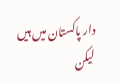دار پاکستان میں ہیں لیکن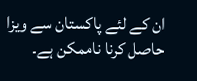ان کے لئے پاکستان سے ویزا حاصل کرنا ناممکن ہے۔